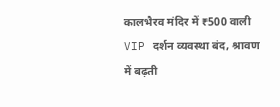कालभैरव मंदिर में ₹500 वाली VIP दर्शन व्यवस्था बंद, श्रावण में बढ़ती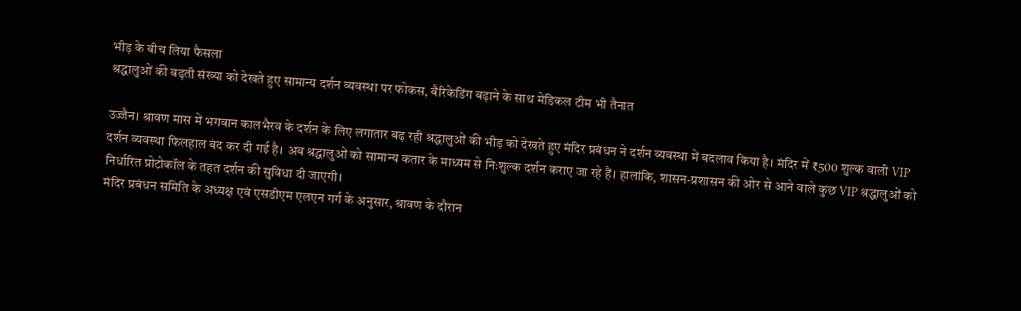भीड़ के बीच लिया फैसला
श्रद्धालुओं की बढ़ती संख्या को देखते हुए सामान्य दर्शन व्यवस्था पर फोकस, बैरिकेडिंग बढ़ाने के साथ मेडिकल टीम भी तैनात

उज्जैन। श्रावण मास में भगवान कालभैरव के दर्शन के लिए लगातार बढ़ रही श्रद्धालुओं की भीड़ को देखते हुए मंदिर प्रबंधन ने दर्शन व्यवस्था में बदलाव किया है। मंदिर में ₹500 शुल्क वाली VIP दर्शन व्यवस्था फिलहाल बंद कर दी गई है। अब श्रद्धालुओं को सामान्य कतार के माध्यम से निःशुल्क दर्शन कराए जा रहे हैं। हालांकि, शासन-प्रशासन की ओर से आने वाले कुछ VIP श्रद्धालुओं को निर्धारित प्रोटोकॉल के तहत दर्शन की सुविधा दी जाएगी।
मंदिर प्रबंधन समिति के अध्यक्ष एवं एसडीएम एलएन गर्ग के अनुसार, श्रावण के दौरान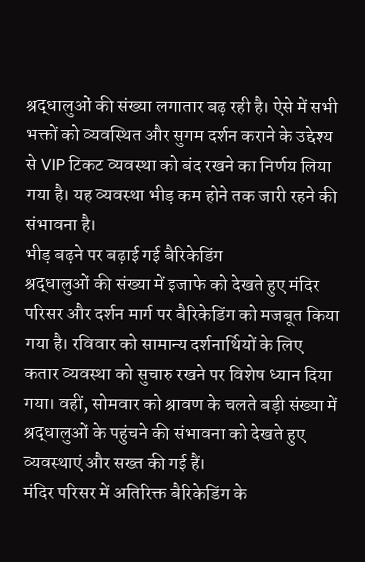श्रद्धालुओं की संख्या लगातार बढ़ रही है। ऐसे में सभी भक्तों को व्यवस्थित और सुगम दर्शन कराने के उद्देश्य से VIP टिकट व्यवस्था को बंद रखने का निर्णय लिया गया है। यह व्यवस्था भीड़ कम होने तक जारी रहने की संभावना है।
भीड़ बढ़ने पर बढ़ाई गई बैरिकेडिंग
श्रद्धालुओं की संख्या में इजाफे को देखते हुए मंदिर परिसर और दर्शन मार्ग पर बैरिकेडिंग को मजबूत किया गया है। रविवार को सामान्य दर्शनार्थियों के लिए कतार व्यवस्था को सुचारु रखने पर विशेष ध्यान दिया गया। वहीं, सोमवार को श्रावण के चलते बड़ी संख्या में श्रद्धालुओं के पहुंचने की संभावना को देखते हुए व्यवस्थाएं और सख्त की गई हैं।
मंदिर परिसर में अतिरिक्त बैरिकेडिंग के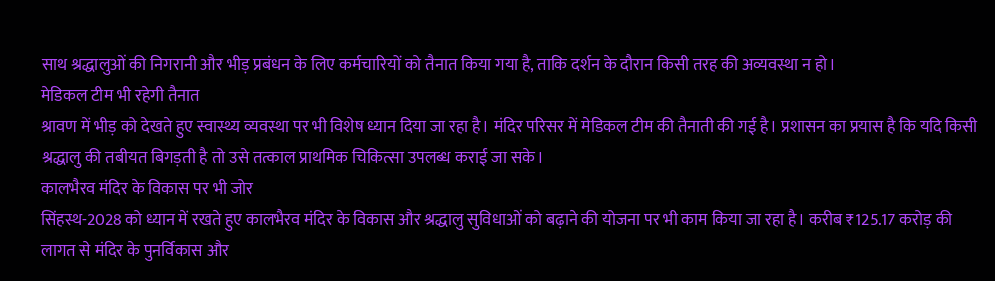साथ श्रद्धालुओं की निगरानी और भीड़ प्रबंधन के लिए कर्मचारियों को तैनात किया गया है, ताकि दर्शन के दौरान किसी तरह की अव्यवस्था न हो।
मेडिकल टीम भी रहेगी तैनात
श्रावण में भीड़ को देखते हुए स्वास्थ्य व्यवस्था पर भी विशेष ध्यान दिया जा रहा है। मंदिर परिसर में मेडिकल टीम की तैनाती की गई है। प्रशासन का प्रयास है कि यदि किसी श्रद्धालु की तबीयत बिगड़ती है तो उसे तत्काल प्राथमिक चिकित्सा उपलब्ध कराई जा सके।
कालभैरव मंदिर के विकास पर भी जोर
सिंहस्थ-2028 को ध्यान में रखते हुए कालभैरव मंदिर के विकास और श्रद्धालु सुविधाओं को बढ़ाने की योजना पर भी काम किया जा रहा है। करीब ₹125.17 करोड़ की लागत से मंदिर के पुनर्विकास और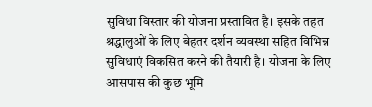सुविधा विस्तार की योजना प्रस्तावित है। इसके तहत श्रद्धालुओं के लिए बेहतर दर्शन व्यवस्था सहित विभिन्न सुविधाएं विकसित करने की तैयारी है। योजना के लिए आसपास की कुछ भूमि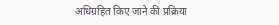अधिग्रहित किए जाने की प्रक्रिया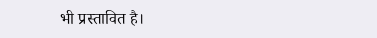भी प्रस्तावित है।